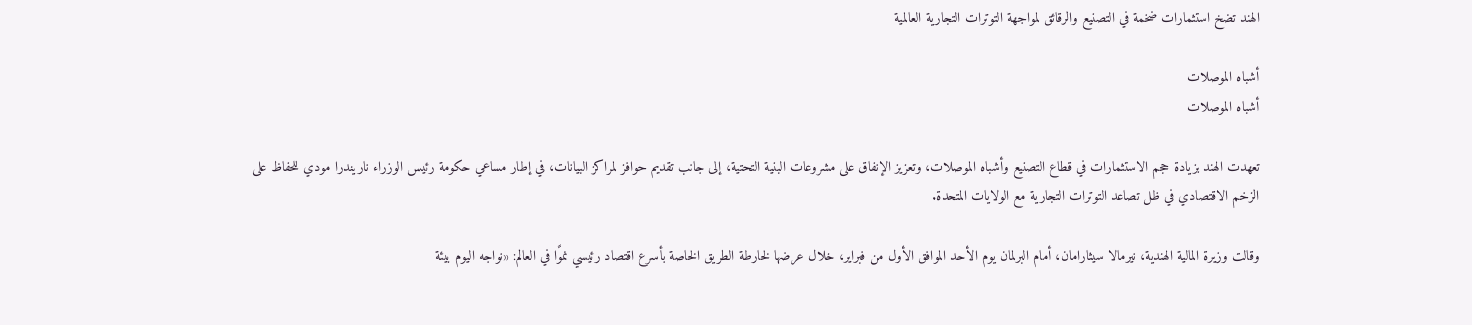الهند تضخ استثمارات ضخمة في التصنيع والرقائق لمواجهة التوترات التجارية العالمية

أشباه الموصلات
أشباه الموصلات

تعهدت الهند بزيادة حجم الاستثمارات في قطاع التصنيع وأشباه الموصلات، وتعزيز الإنفاق على مشروعات البنية التحتية، إلى جانب تقديم حوافز لمراكز البيانات، في إطار مساعي حكومة رئيس الوزراء ناريندرا مودي للحفاظ على الزخم الاقتصادي في ظل تصاعد التوترات التجارية مع الولايات المتحدة.

وقالت وزيرة المالية الهندية، نيرمالا سيثارامان، أمام البرلمان يوم الأحد الموافق الأول من فبراير، خلال عرضها لخارطة الطريق الخاصة بأسرع اقتصاد رئيسي نموًا في العالم: «نواجه اليوم بيئة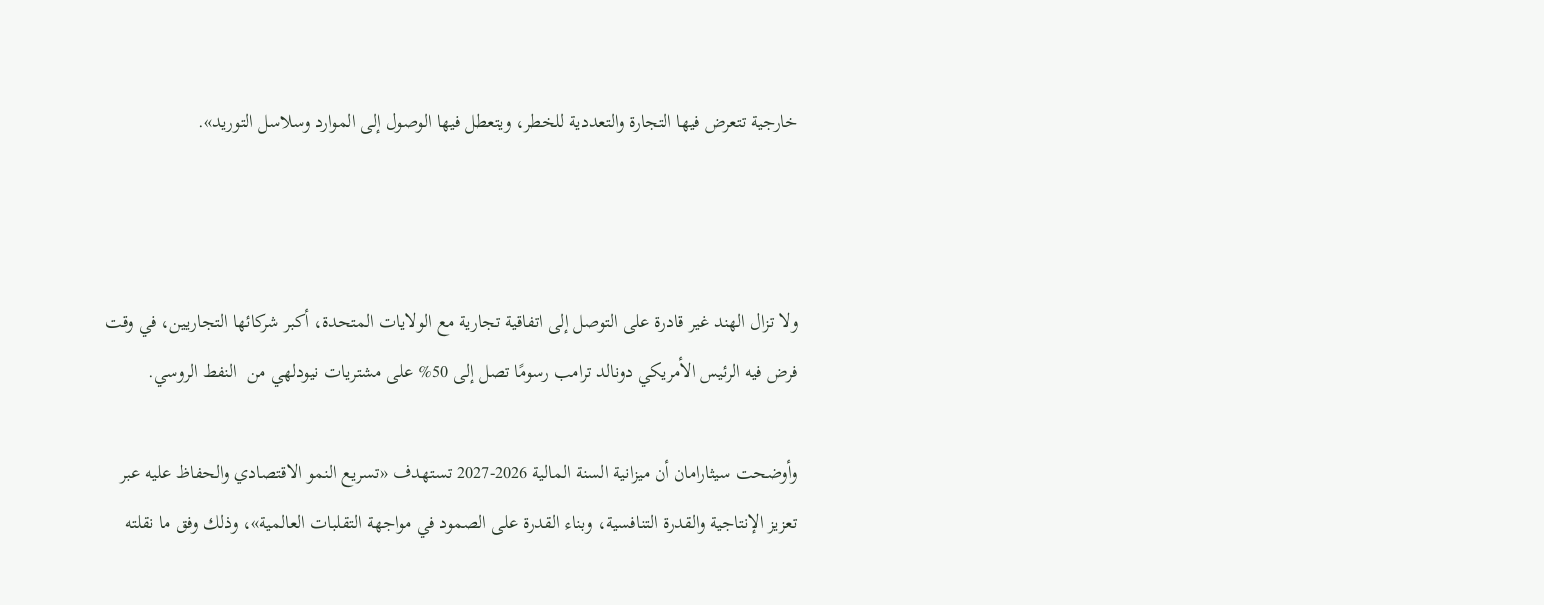خارجية تتعرض فيها التجارة والتعددية للخطر، ويتعطل فيها الوصول إلى الموارد وسلاسل التوريد».



ولا تزال الهند غير قادرة على التوصل إلى اتفاقية تجارية مع الولايات المتحدة، أكبر شركائها التجاريين، في وقت فرض فيه الرئيس الأمريكي دونالد ترامب رسومًا تصل إلى 50% على مشتريات نيودلهي من  النفط الروسي.

وأوضحت سيثارامان أن ميزانية السنة المالية 2026-2027 تستهدف «تسريع النمو الاقتصادي والحفاظ عليه عبر تعزيز الإنتاجية والقدرة التنافسية، وبناء القدرة على الصمود في مواجهة التقلبات العالمية»، وذلك وفق ما نقلته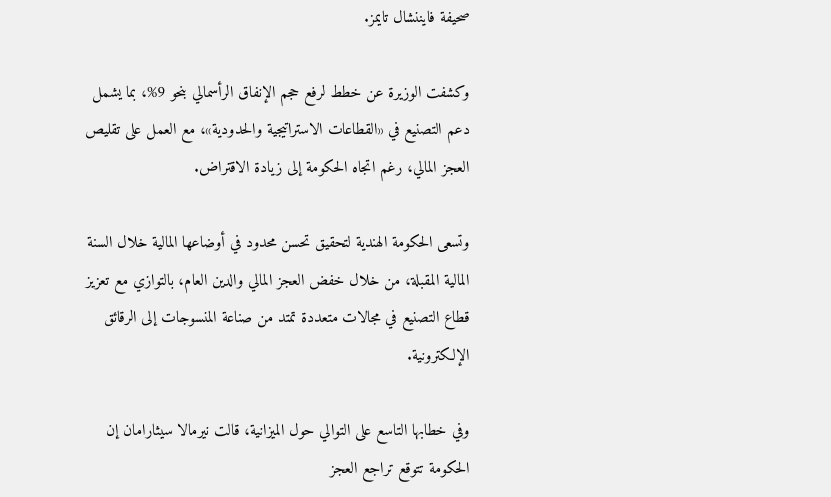صحيفة فايننشال تايمز.

وكشفت الوزيرة عن خطط لرفع حجم الإنفاق الرأسمالي بنحو 9%، بما يشمل دعم التصنيع في «القطاعات الاستراتيجية والحدودية»، مع العمل على تقليص العجز المالي، رغم اتجاه الحكومة إلى زيادة الاقتراض.

وتسعى الحكومة الهندية لتحقيق تحسن محدود في أوضاعها المالية خلال السنة المالية المقبلة، من خلال خفض العجز المالي والدين العام، بالتوازي مع تعزيز قطاع التصنيع في مجالات متعددة تمتد من صناعة المنسوجات إلى الرقائق الإلكترونية.

وفي خطابها التاسع على التوالي حول الميزانية، قالت نيرمالا سيثارامان إن الحكومة تتوقع تراجع العجز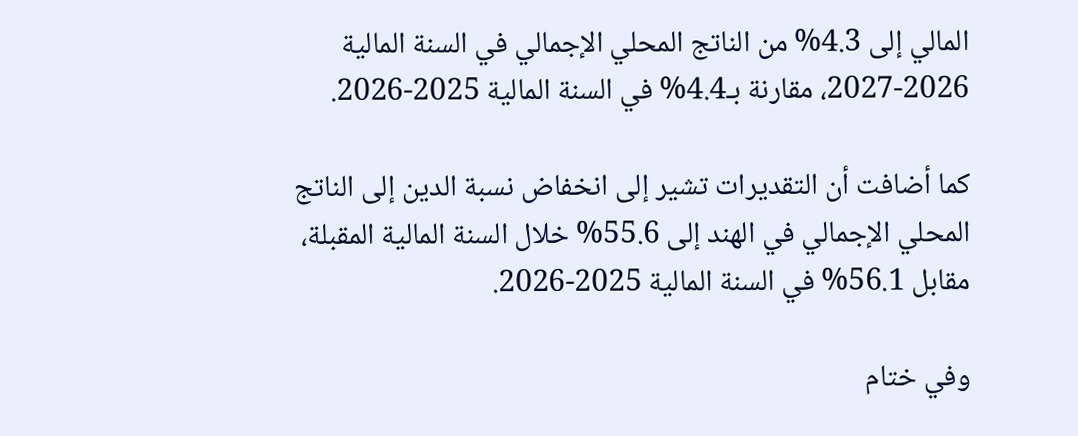المالي إلى 4.3% من الناتج المحلي الإجمالي في السنة المالية 2026-2027، مقارنة بـ4.4% في السنة المالية 2025-2026.

كما أضافت أن التقديرات تشير إلى انخفاض نسبة الدين إلى الناتج المحلي الإجمالي في الهند إلى 55.6% خلال السنة المالية المقبلة، مقابل 56.1% في السنة المالية 2025-2026.

وفي ختام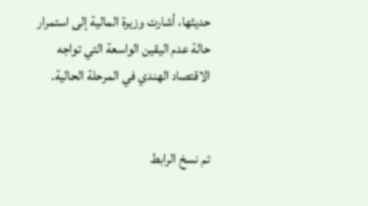حديثها، أشارت وزيرة المالية إلى استمرار حالة عدم اليقين الواسعة التي تواجه الاقتصاد الهندي في المرحلة الحالية.


تم نسخ الرابط